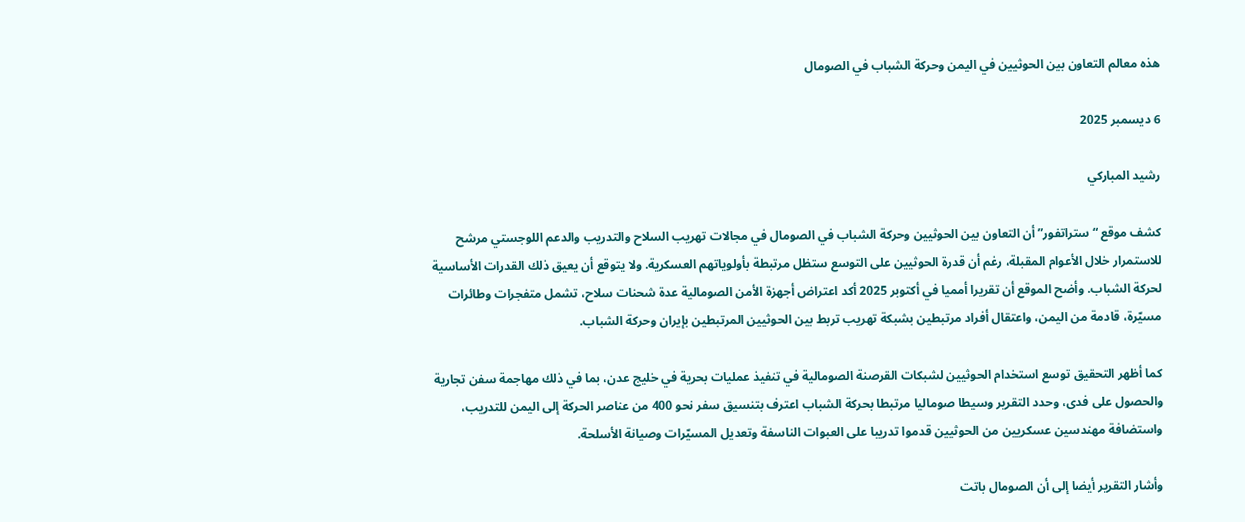هذه معالم التعاون بين الحوثيين في اليمن وحركة الشباب في الصومال

6 ديسمبر 2025

رشيد المباركي

كشف موقع “ستراتفور” أن التعاون بين الحوثيين وحركة الشباب في الصومال في مجالات تهريب السلاح والتدريب والدعم اللوجستي مرشح للاستمرار خلال الأعوام المقبلة، رغم أن قدرة الحوثيين على التوسع ستظل مرتبطة بأولوياتهم العسكرية. ولا يتوقع أن يعيق ذلك القدرات الأساسية لحركة الشباب. وأضح الموقع أن تقريرا أمميا في أكتوبر 2025 أكد اعتراض أجهزة الأمن الصومالية عدة شحنات سلاح، تشمل متفجرات وطائرات مسيّرة، قادمة من اليمن، واعتقال أفراد مرتبطين بشبكة تهريب تربط بين الحوثيين المرتبطين بإيران وحركة الشباب.

كما أظهر التحقيق توسع استخدام الحوثيين لشبكات القرصنة الصومالية في تنفيذ عمليات بحرية في خليج عدن، بما في ذلك مهاجمة سفن تجارية والحصول على فدى، وحدد التقرير وسيطا صوماليا مرتبطا بحركة الشباب اعترف بتنسيق سفر نحو 400 من عناصر الحركة إلى اليمن للتدريب، واستضافة مهندسين عسكريين من الحوثيين قدموا تدريبا على العبوات الناسفة وتعديل المسيّرات وصيانة الأسلحة.

وأشار التقرير أيضا إلى أن الصومال باتت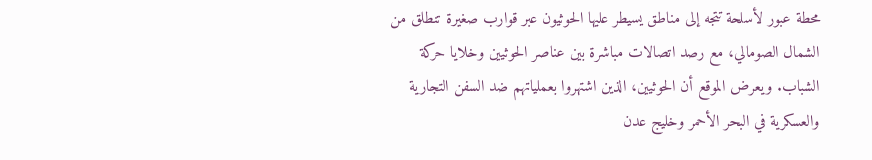محطة عبور لأسلحة تتجه إلى مناطق يسيطر عليها الحوثيون عبر قوارب صغيرة تنطلق من الشمال الصومالي، مع رصد اتصالات مباشرة بين عناصر الحوثيين وخلايا حركة الشباب. ويعرض الموقع أن الحوثيين، الذين اشتهروا بعملياتهم ضد السفن التجارية والعسكرية في البحر الأحمر وخليج عدن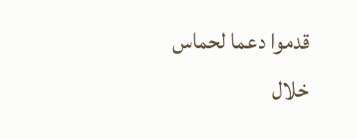قدموا دعما لحماس خلال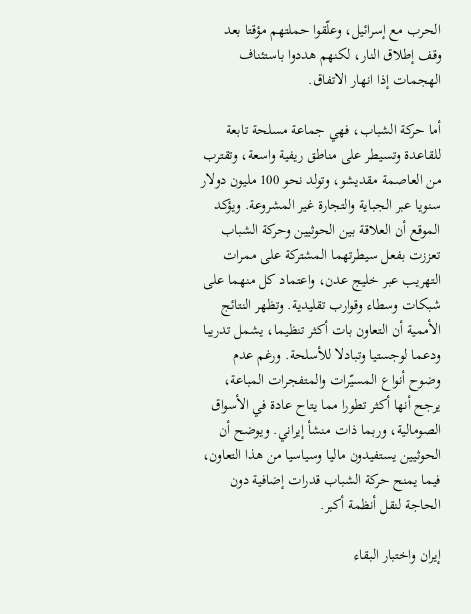الحرب مع إسرائيل، وعلّقوا حملتهم مؤقتا بعد وقف إطلاق النار، لكنهم هددوا باستئناف الهجمات إذا انهار الاتفاق.

أما حركة الشباب، فهي جماعة مسلحة تابعة للقاعدة وتسيطر على مناطق ريفية واسعة، وتقترب من العاصمة مقديشو، وتولد نحو 100 مليون دولار سنويا عبر الجباية والتجارة غير المشروعة. ويؤكد الموقع أن العلاقة بين الحوثيين وحركة الشباب تعززت بفعل سيطرتهما المشتركة على ممرات التهريب عبر خليج عدن، واعتماد كل منهما على شبكات وسطاء وقوارب تقليدية. وتظهر النتائج الأممية أن التعاون بات أكثر تنظيما، يشمل تدريبا ودعما لوجستيا وتبادلا للأسلحة. ورغم عدم وضوح أنواع المسيّرات والمتفجرات المباعة، يرجح أنها أكثر تطورا مما يتاح عادة في الأسواق الصومالية، وربما ذات منشأ إيراني. ويوضح أن الحوثيين يستفيدون ماليا وسياسيا من هذا التعاون، فيما يمنح حركة الشباب قدرات إضافية دون الحاجة لنقل أنظمة أكبر.

إيران واختبار البقاء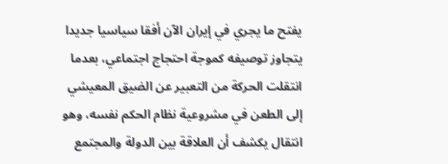يفتح ما يجري في إيران الآن أفقا سياسيا جديدا يتجاوز توصيفه كموجة احتجاج اجتماعي، بعدما انتقلت الحركة من التعبير عن الضيق المعيشي إلى الطعن في مشروعية نظام الحكم نفسه، وهو انتقال يكشف أن العلاقة بين الدولة والمجتمع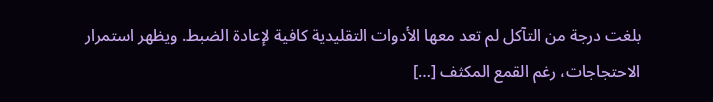بلغت درجة من التآكل لم تعد معها الأدوات التقليدية كافية لإعادة الضبط. ويظهر استمرار الاحتجاجات، رغم القمع المكثف […]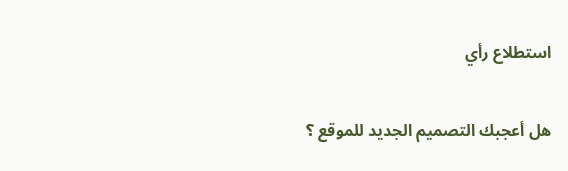استطلاع رأي

هل أعجبك التصميم الجديد للموقع ؟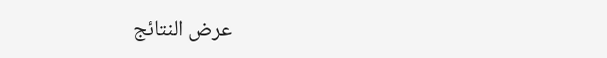عرض النتائج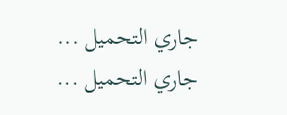جاري التحميل ... جاري التحميل ...